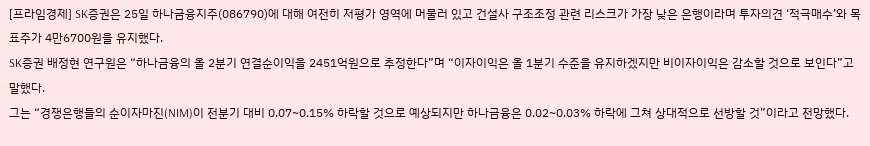[프라임경제] SK증권은 25일 하나금융지주(086790)에 대해 여전히 저평가 영역에 머물러 있고 건설사 구조조정 관련 리스크가 가장 낮은 은행이라며 투자의견 ‘적극매수’와 목표주가 4만6700원을 유지했다.
SK증권 배정현 연구원은 “하나금융의 올 2분기 연결순이익을 2451억원으로 추정한다”며 “이자이익은 올 1분기 수준을 유지하겠지만 비이자이익은 감소할 것으로 보인다”고 말했다.
그는 “경쟁은행들의 순이자마진(NIM)이 전분기 대비 0.07~0.15% 하락할 것으로 예상되지만 하나금융은 0.02~0.03% 하락에 그쳐 상대적으로 선방할 것”이라고 전망했다.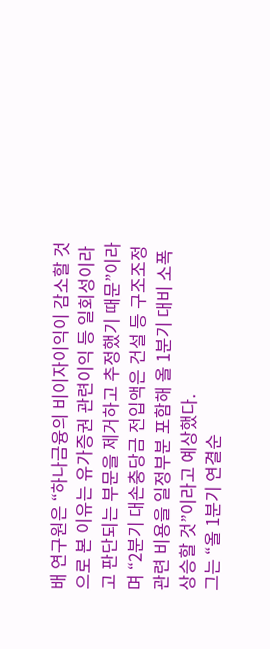배 연구원은 “하나금융의 비이자이익이 감소할 것으로 본 이유는 유가증권 관련이익 등 일회성이라고 판단되는 부문을 제거하고 추정했기 때문”이라며 “2분기 대손충당금 전입액은 건설 등 구조조정 관련 비용을 일정부분 포함해 올 1분기 대비 소폭 상승할 것”이라고 예상했다.
그는 “올 1분기 연결순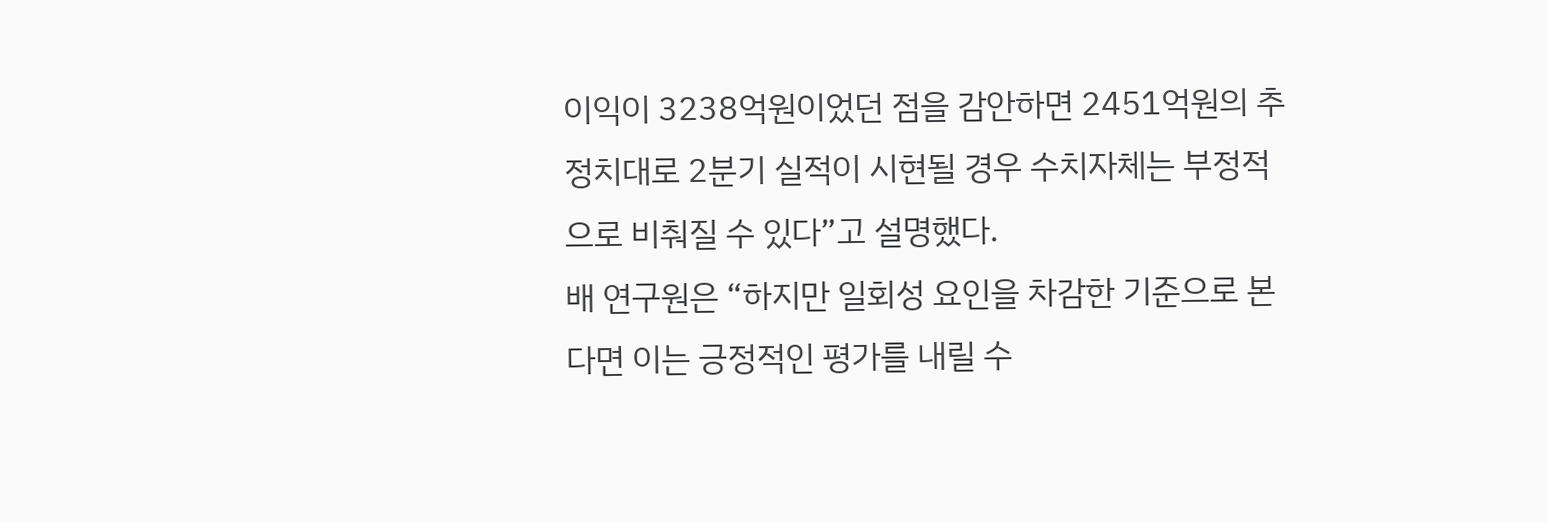이익이 3238억원이었던 점을 감안하면 2451억원의 추정치대로 2분기 실적이 시현될 경우 수치자체는 부정적으로 비춰질 수 있다”고 설명했다.
배 연구원은 “하지만 일회성 요인을 차감한 기준으로 본다면 이는 긍정적인 평가를 내릴 수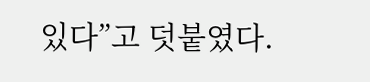있다”고 덧붙였다.